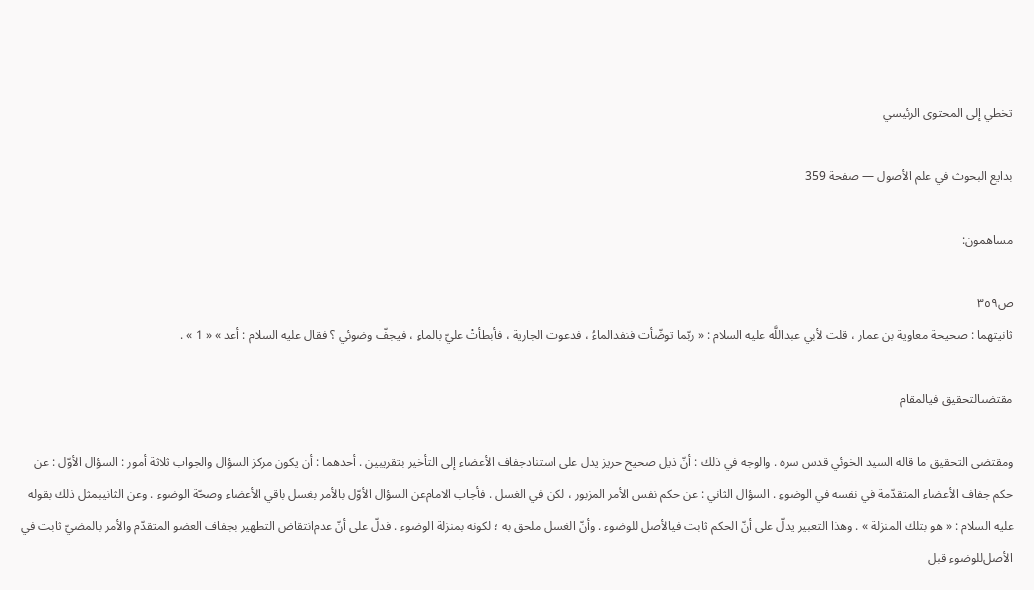تخطي إلى المحتوى الرئيسي

بدايع البحوث في علم الأصول — صفحة 359

مساهمون:

ص٣٥٩
ثانيتهما : صحيحة معاوية بن عمار ، قلت لأبي عبداللَّه عليه السلام : « ربّما توضّأت فنفدالماءُ ، فدعوت الجارية ، فأبطأتْ عليّ بالماءِ ، فيجفّ وضوئي ؟ فقال عليه السلام : أعد » « 1 » .

مقتضىالتحقيق فيالمقام

ومقتضى التحقيق ما قاله السيد الخوئي قدس سره . والوجه في ذلك : أنّ ذيل صحيح حريز يدل على استنادجفاف الأعضاء إلى التأخير بتقريبين . أحدهما : أن يكون مركز السؤال والجواب ثلاثة أمور : السؤال الأوّل : عن حكم جفاف الأعضاء المتقدّمة في نفسه في الوضوءِ . السؤال الثاني : عن حكم نفس الأمر المزبور ، لكن في الغسل . فأجاب الامام‌عن السؤال الأوّل بالأمر بغسل باقي الأعضاء وصحّة الوضوء . وعن الثانيبمثل ذلك بقوله عليه السلام : « هو بتلك المنزلة » . وهذا التعبير يدلّ على أنّ الحكم ثابت فيالأصل للوضوء . وأنّ الغسل ملحق به ؛ لكونه بمنزلة الوضوء . فدلّ على أنّ عدم‌انتقاض التطهير بجفاف العضو المتقدّم والأمر بالمضيّ ثابت في الأصل‌للوضوء قبل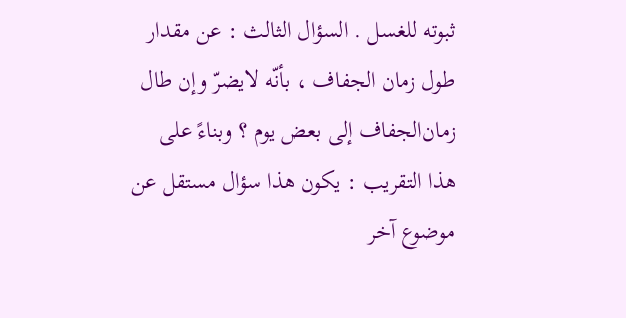ثبوته للغسل . السؤال الثالث : عن مقدار طول زمان الجفاف ، بأنّه لايضرّ وإن طال زمان‌الجفاف إلى بعض يوم ؟ وبناءً على هذا التقريب : يكون هذا سؤال مستقل عن موضوع آخر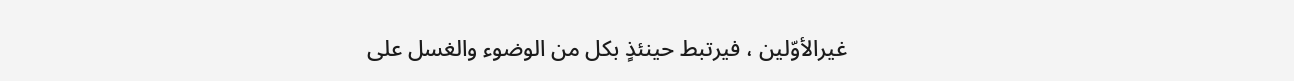غيرالأوّلين ، فيرتبط حينئذٍ بكل من الوضوء والغسل على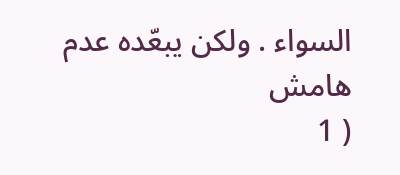السواء . ولكن يبعّده عدم
هامش
( 1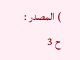) المصدر : ح 3